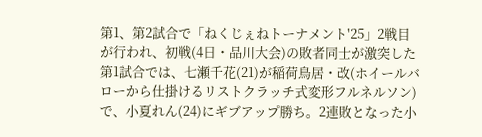第1、第2試合で「ねくじぇねトーナメント'25」2戦目が行われ、初戦(4日・品川大会)の敗者同士が激突した第1試合では、七瀬千花(21)が稲荷鳥居・改(ホイールバローから仕掛けるリストクラッチ式変形フルネルソン)で、小夏れん(24)にギブアップ勝ち。2連敗となった小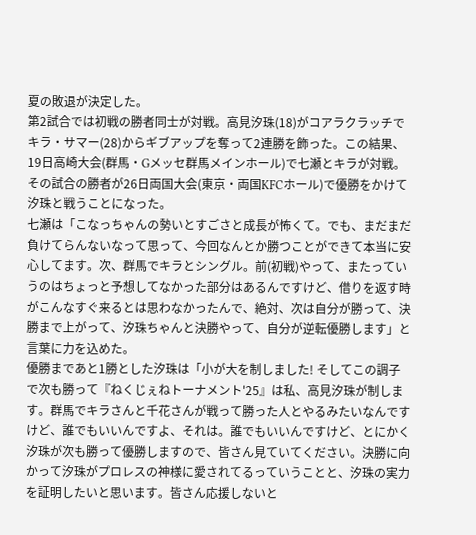夏の敗退が決定した。
第2試合では初戦の勝者同士が対戦。高見汐珠(18)がコアラクラッチでキラ・サマー(28)からギブアップを奪って2連勝を飾った。この結果、19日高崎大会(群馬・Gメッセ群馬メインホール)で七瀬とキラが対戦。その試合の勝者が26日両国大会(東京・両国KFCホール)で優勝をかけて汐珠と戦うことになった。
七瀬は「こなっちゃんの勢いとすごさと成長が怖くて。でも、まだまだ負けてらんないなって思って、今回なんとか勝つことができて本当に安心してます。次、群馬でキラとシングル。前(初戦)やって、またっていうのはちょっと予想してなかった部分はあるんですけど、借りを返す時がこんなすぐ来るとは思わなかったんで、絶対、次は自分が勝って、決勝まで上がって、汐珠ちゃんと決勝やって、自分が逆転優勝します」と言葉に力を込めた。
優勝まであと1勝とした汐珠は「小が大を制しました! そしてこの調子で次も勝って『ねくじぇねトーナメント'25』は私、高見汐珠が制します。群馬でキラさんと千花さんが戦って勝った人とやるみたいなんですけど、誰でもいいんですよ、それは。誰でもいいんですけど、とにかく汐珠が次も勝って優勝しますので、皆さん見ていてください。決勝に向かって汐珠がプロレスの神様に愛されてるっていうことと、汐珠の実力を証明したいと思います。皆さん応援しないと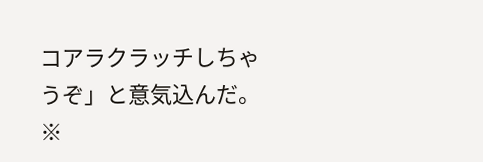コアラクラッチしちゃうぞ」と意気込んだ。
※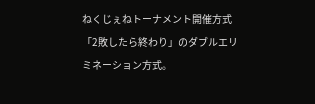ねくじぇねトーナメント開催方式 「2敗したら終わり」のダブルエリミネーション方式。